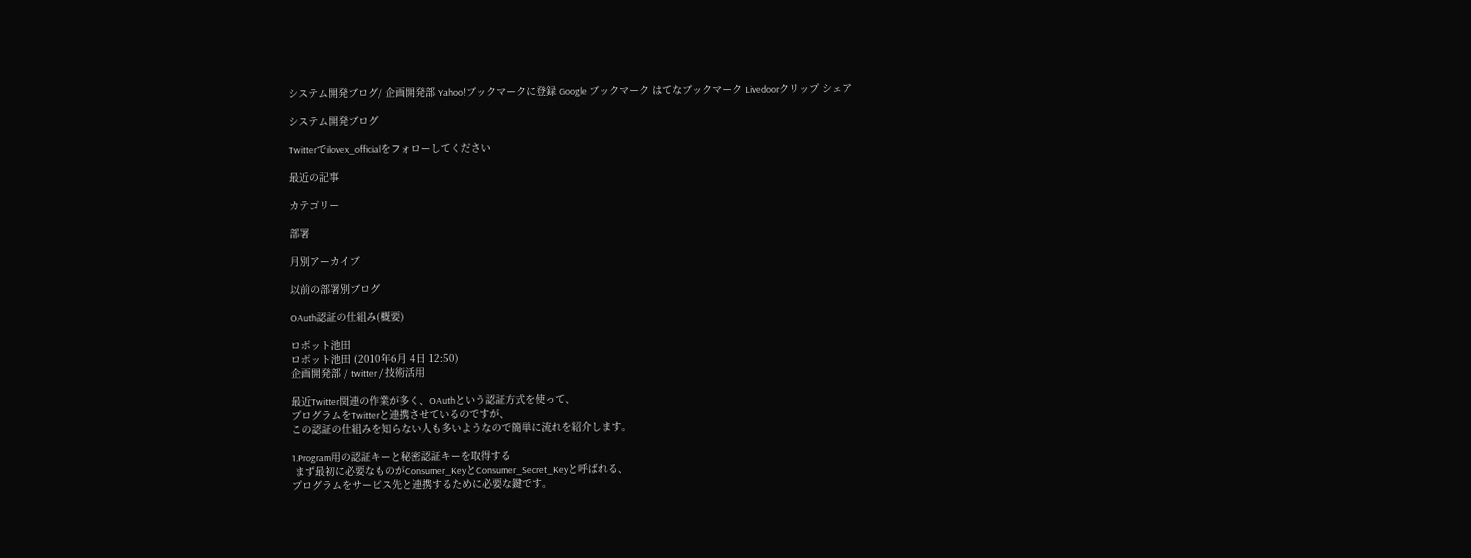システム開発ブログ/ 企画開発部 Yahoo!ブックマークに登録 Google ブックマーク はてなブックマーク Livedoorクリップ シェア

システム開発ブログ

Twitterでilovex_officialをフォローしてください

最近の記事

カテゴリー

部署

月別アーカイブ

以前の部署別ブログ

OAuth認証の仕組み(概要)

ロボット池田
ロボット池田 (2010年6月 4日 12:50)
企画開発部 / twitter / 技術活用

最近Twitter関連の作業が多く、OAuthという認証方式を使って、
プログラムをTwitterと連携させているのですが、
この認証の仕組みを知らない人も多いようなので簡単に流れを紹介します。

1.Program用の認証キーと秘密認証キーを取得する
 まず最初に必要なものがConsumer_KeyとConsumer_Secret_Keyと呼ばれる、
プログラムをサービス先と連携するために必要な鍵です。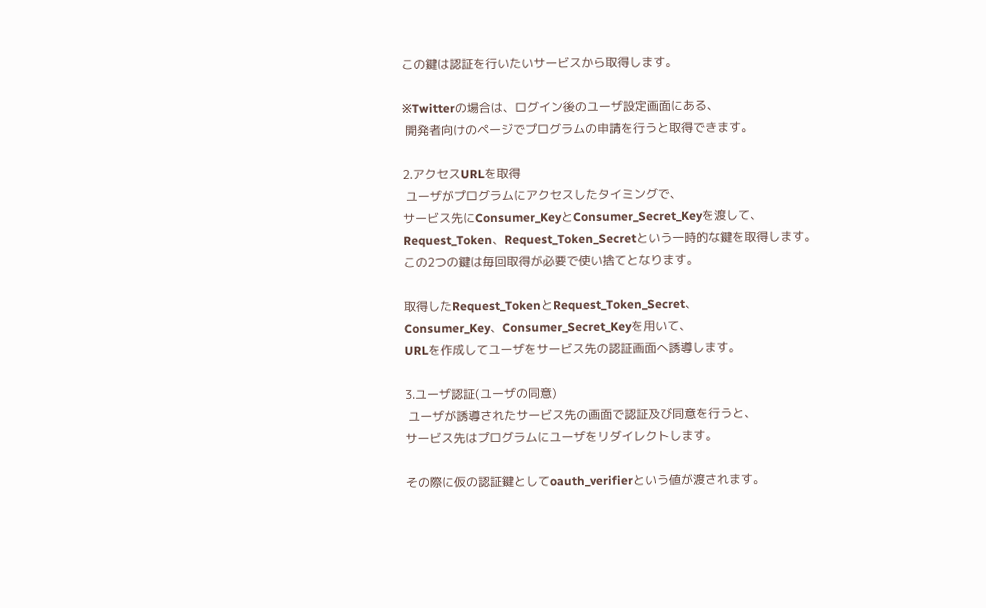この鍵は認証を行いたいサービスから取得します。

※Twitterの場合は、ログイン後のユーザ設定画面にある、
 開発者向けのページでプログラムの申請を行うと取得できます。

2.アクセスURLを取得
 ユーザがプログラムにアクセスしたタイミングで、
サービス先にConsumer_KeyとConsumer_Secret_Keyを渡して、
Request_Token、Request_Token_Secretという一時的な鍵を取得します。
この2つの鍵は毎回取得が必要で使い捨てとなります。

取得したRequest_TokenとRequest_Token_Secret、
Consumer_Key、Consumer_Secret_Keyを用いて、
URLを作成してユーザをサービス先の認証画面へ誘導します。

3.ユーザ認証(ユーザの同意)
 ユーザが誘導されたサービス先の画面で認証及び同意を行うと、
サービス先はプログラムにユーザをリダイレクトします。

その際に仮の認証鍵としてoauth_verifierという値が渡されます。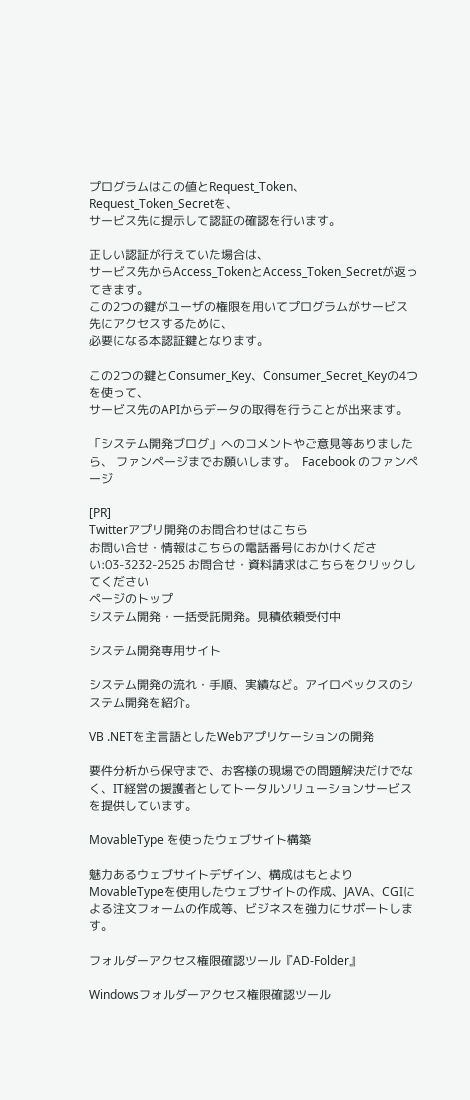プログラムはこの値とRequest_Token、Request_Token_Secretを、
サービス先に提示して認証の確認を行います。

正しい認証が行えていた場合は、
サービス先からAccess_TokenとAccess_Token_Secretが返ってきます。
この2つの鍵がユーザの権限を用いてプログラムがサービス先にアクセスするために、
必要になる本認証鍵となります。

この2つの鍵とConsumer_Key、Consumer_Secret_Keyの4つを使って、
サービス先のAPIからデータの取得を行うことが出来ます。

「システム開発ブログ」へのコメントやご意見等ありましたら、 ファンページまでお願いします。  Facebook のファンページ

[PR]
Twitterアプリ開発のお問合わせはこちら
お問い合せ・情報はこちらの電話番号におかけください:03-3232-2525 お問合せ・資料請求はこちらをクリックしてください
ページのトップ
システム開発・一括受託開発。見積依頼受付中

システム開発専用サイト

システム開発の流れ・手順、実績など。アイロベックスのシステム開発を紹介。

VB .NETを主言語としたWebアプリケーションの開発

要件分析から保守まで、お客様の現場での問題解決だけでなく、IT経営の援護者としてトータルソリューションサービスを提供しています。

MovableType を使ったウェブサイト構築

魅力あるウェブサイトデザイン、構成はもとよりMovableTypeを使用したウェブサイトの作成、JAVA、CGIによる注文フォームの作成等、ビジネスを強力にサポートします。

フォルダーアクセス権限確認ツール『AD-Folder』

Windowsフォルダーアクセス権限確認ツール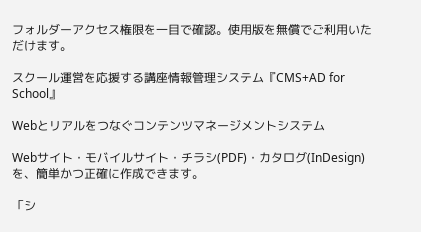フォルダーアクセス権限を一目で確認。使用版を無償でご利用いただけます。

スクール運営を応援する講座情報管理システム『CMS+AD for School』

Webとリアルをつなぐコンテンツマネージメントシステム

Webサイト・モバイルサイト・チラシ(PDF)・カタログ(InDesign)を、簡単かつ正確に作成できます。

「シ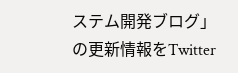ステム開発ブログ」の更新情報をTwitter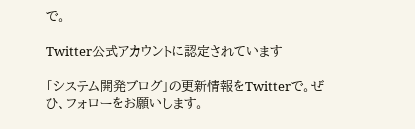で。

Twitter公式アカウントに認定されています

「システム開発ブログ」の更新情報をTwitterで。ぜひ、フォローをお願いします。